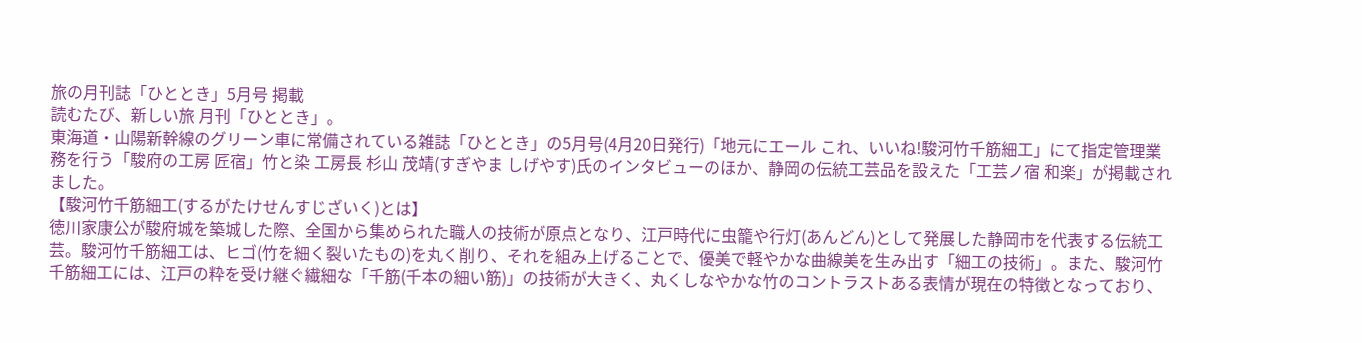旅の月刊誌「ひととき」5月号 掲載
読むたび、新しい旅 月刊「ひととき」。
東海道・山陽新幹線のグリーン車に常備されている雑誌「ひととき」の5月号(4月20日発行)「地元にエール これ、いいね!駿河竹千筋細工」にて指定管理業務を行う「駿府の工房 匠宿」竹と染 工房長 杉山 茂靖(すぎやま しげやす)氏のインタビューのほか、静岡の伝統工芸品を設えた「工芸ノ宿 和楽」が掲載されました。
【駿河竹千筋細工(するがたけせんすじざいく)とは】
徳川家康公が駿府城を築城した際、全国から集められた職人の技術が原点となり、江戸時代に虫籠や行灯(あんどん)として発展した静岡市を代表する伝統工芸。駿河竹千筋細工は、ヒゴ(竹を細く裂いたもの)を丸く削り、それを組み上げることで、優美で軽やかな曲線美を生み出す「細工の技術」。また、駿河竹千筋細工には、江戸の粋を受け継ぐ繊細な「千筋(千本の細い筋)」の技術が大きく、丸くしなやかな竹のコントラストある表情が現在の特徴となっており、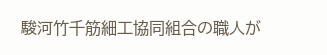駿河竹千筋細工協同組合の職人が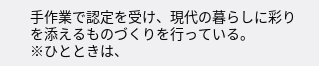手作業で認定を受け、現代の暮らしに彩りを添えるものづくりを行っている。
※ひとときは、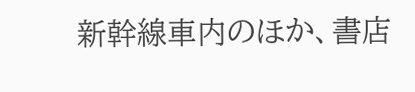新幹線車内のほか、書店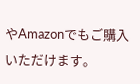やAmazonでもご購入いただけます。